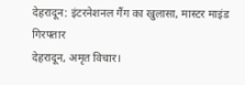देहरादून: इंटरनेशनल गैंग का खुलासा, मास्टर माइंड गिरफ्तार
देहरादून, अमृत विचार।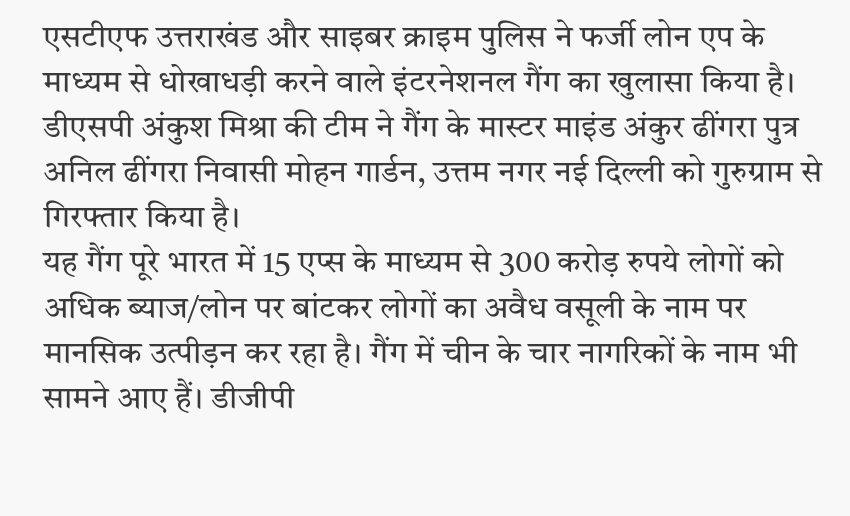एसटीएफ उत्तराखंड और साइबर क्राइम पुलिस ने फर्जी लोन एप के माध्यम से धोखाधड़ी करने वाले इंटरनेशनल गैंग का खुलासा किया है। डीएसपी अंकुश मिश्रा की टीम ने गैंग के मास्टर माइंड अंकुर ढींगरा पुत्र अनिल ढींगरा निवासी मोहन गार्डन, उत्तम नगर नई दिल्ली को गुरुग्राम से गिरफ्तार किया है।
यह गैंग पूरे भारत में 15 एप्स के माध्यम से 300 करोड़ रुपये लोगों को अधिक ब्याज/लोन पर बांटकर लोगों का अवैध वसूली के नाम पर मानसिक उत्पीड़न कर रहा है। गैंग में चीन के चार नागरिकों के नाम भी सामने आए हैं। डीजीपी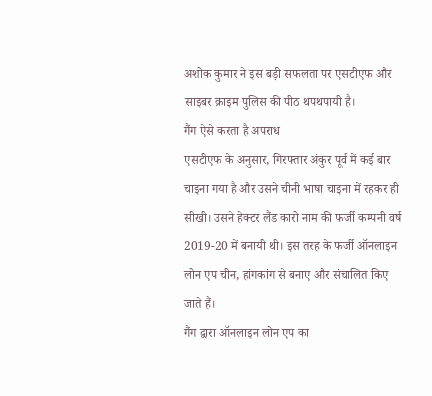अशोक कुमार ने इस बड़ी सफलता पर एसटीएफ और साइबर क्राइम पुलिस की पीठ थपथपायी है।
गैंग ऐसे करता है अपराध
एसटीएफ के अनुसार, गिरफ्तार अंकुर पूर्व में कई बार चाइना गया है और उसने चीनी भाषा चाइना में रहकर ही सीखी। उसने हेक्टर लैंड कारो नाम की फर्जी कम्पनी वर्ष 2019-20 में बनायी थी। इस तरह के फर्जी ऑनलाइन लोन एप चीन, हांगकांग से बनाए और संचालित किए जाते हैं।
गैंग द्वारा ऑनलाइन लोन एप का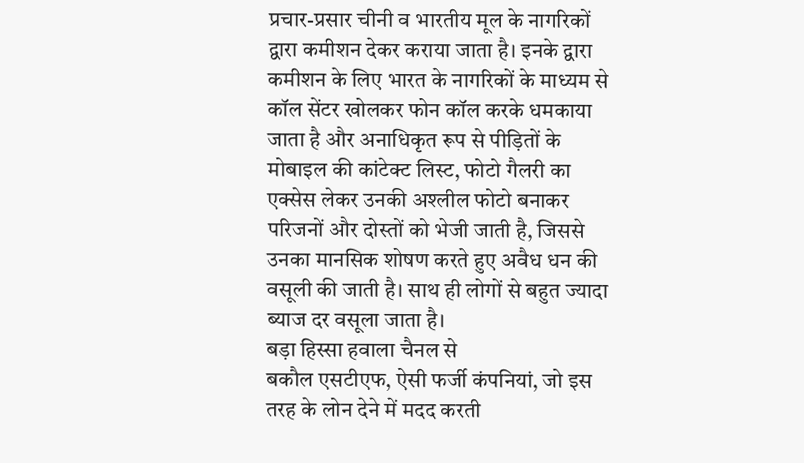प्रचार-प्रसार चीनी व भारतीय मूल के नागरिकों द्वारा कमीशन देकर कराया जाता है। इनके द्वारा कमीशन के लिए भारत के नागरिकों के माध्यम से कॉल सेंटर खोलकर फोन कॉल करके धमकाया जाता है और अनाधिकृत रूप से पीड़ितों के मोबाइल की कांटेक्ट लिस्ट, फोटो गैलरी का एक्सेस लेकर उनकी अश्लील फोटो बनाकर परिजनों और दोस्तों को भेजी जाती है, जिससे उनका मानसिक शोषण करते हुए अवैध धन की वसूली की जाती है। साथ ही लोगों से बहुत ज्यादा ब्याज दर वसूला जाता है।
बड़ा हिस्सा हवाला चैनल से
बकौल एसटीएफ, ऐसी फर्जी कंपनियां, जो इस तरह के लोन देने में मदद करती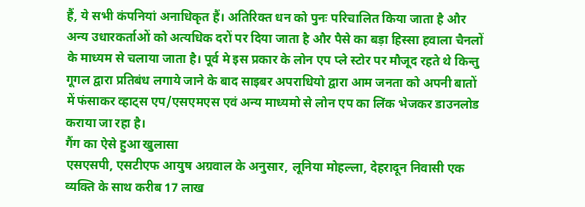हैं, ये सभी कंपनियां अनाधिकृत हैं। अतिरिक्त धन को पुनः परिचालित किया जाता है और अन्य उधारकर्ताओं को अत्यधिक दरों पर दिया जाता है और पैसे का बड़ा हिस्सा हवाला चैनलों के माध्यम से चलाया जाता है। पूर्व मे इस प्रकार के लोन एप प्ले स्टोर पर मौजूद रहते थे किन्तु गूगल द्वारा प्रतिबंध लगाये जाने के बाद साइबर अपराधियो द्वारा आम जनता को अपनी बातों में फंसाकर व्हाट्स एप/एसएमएस एवं अन्य माध्यमो से लोन एप का लिंक भेजकर डाउनलोड कराया जा रहा है।
गैंग का ऐसे हुआ खुलासा
एसएसपी, एसटीएफ आयुष अग्रवाल के अनुसार, लूनिया मोहल्ला, देहरादून निवासी एक व्यक्ति के साथ करीब 17 लाख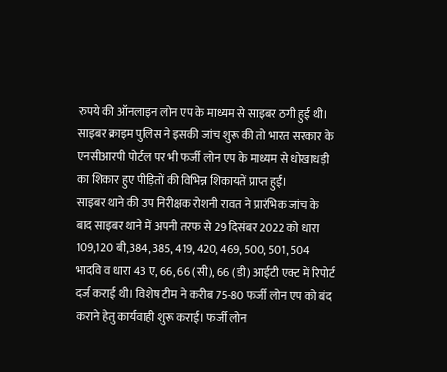रुपये की ऑनलाइन लोन एप के माध्यम से साइबर ठगी हुई थी। साइबर क्राइम पुलिस ने इसकी जांच शुरू की तो भारत सरकार के एनसीआरपी पोर्टल पर भी फर्जी लोन एप के माध्यम से धोखाधड़ी का शिकार हुए पीड़ितों की विभिन्न शिकायतें प्राप्त हुईं।
साइबर थाने की उप निरीक्षक रोशनी रावत ने प्रारंभिक जांच के बाद साइबर थाने में अपनी तरफ से 29 दिसंबर 2022 को धारा 109,120 बी,384, 385, 419, 420, 469, 500, 501, 504 भादवि व धारा 43 ए, 66, 66 (सी), 66 (डी) आईटी एक्ट में रिपोर्ट दर्ज कराई थी। विशेष टीम ने करीब 75-80 फर्जी लोन एप को बंद कराने हेतु कार्यवाही शुरू कराई। फर्जी लोन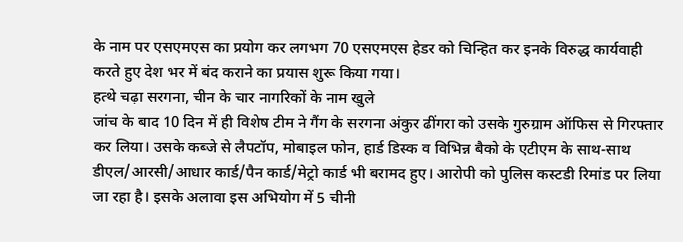के नाम पर एसएमएस का प्रयोग कर लगभग 70 एसएमएस हेडर को चिन्हित कर इनके विरुद्ध कार्यवाही करते हुए देश भर में बंद कराने का प्रयास शुरू किया गया।
हत्थे चढ़ा सरगना, चीन के चार नागरिकों के नाम खुले
जांच के बाद 10 दिन में ही विशेष टीम ने गैंग के सरगना अंकुर ढींगरा को उसके गुरुग्राम ऑफिस से गिरफ्तार कर लिया। उसके कब्जे से लैपटॉप, मोबाइल फोन, हार्ड डिस्क व विभिन्न बैको के एटीएम के साथ-साथ डीएल/आरसी/आधार कार्ड/पैन कार्ड/मेट्रो कार्ड भी बरामद हुए। आरोपी को पुलिस कस्टडी रिमांड पर लिया जा रहा है। इसके अलावा इस अभियोग में 5 चीनी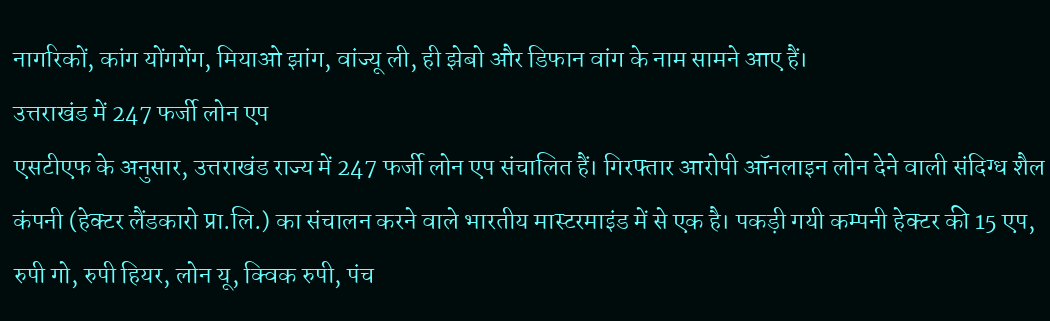नागरिकों, कांग योंगगेंग, मियाओ झांग, वांज्यू ली, ही झेबो और डिफान वांग के नाम सामने आए हैं।
उत्तराखंड में 247 फर्जी लोन एप
एसटीएफ के अनुसार, उत्तराखंड राज्य में 247 फर्जी लोन एप संचालित हैं। गिरफ्तार आरोपी ऑनलाइन लोन देने वाली संदिग्ध शैल कंपनी (हेक्टर लैंडकारो प्रा.लि.) का संचालन करने वाले भारतीय मास्टरमाइंड में से एक है। पकड़ी गयी कम्पनी हेक्टर की 15 एप, रुपी गो, रुपी हियर, लोन यू, क्विक रुपी, पंच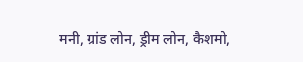मनी, ग्रांड लोन, ड्रीम लोन, कैशमो,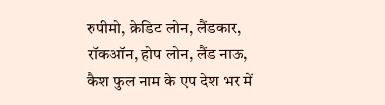रुपीमो, क्रेडिट लोन, लैंडकार, रॉकऑन, होप लोन, लैंड नाऊ, कैश फुल नाम के एप देश भर में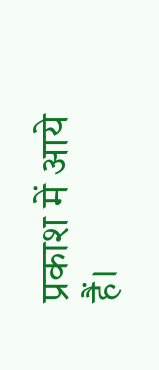प्रकाश में आये हैं।